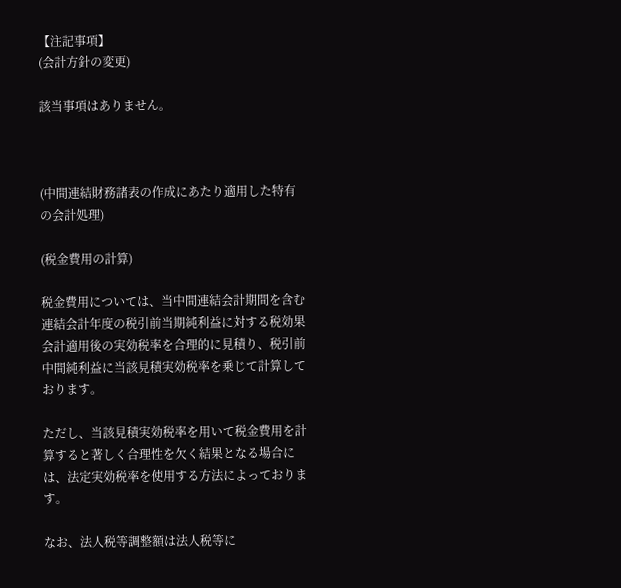【注記事項】
(会計方針の変更)

該当事項はありません。



(中間連結財務諸表の作成にあたり適用した特有の会計処理)

(税金費用の計算)

税金費用については、当中間連結会計期間を含む連結会計年度の税引前当期純利益に対する税効果会計適用後の実効税率を合理的に見積り、税引前中間純利益に当該見積実効税率を乗じて計算しております。

ただし、当該見積実効税率を用いて税金費用を計算すると著しく合理性を欠く結果となる場合には、法定実効税率を使用する方法によっております。

なお、法人税等調整額は法人税等に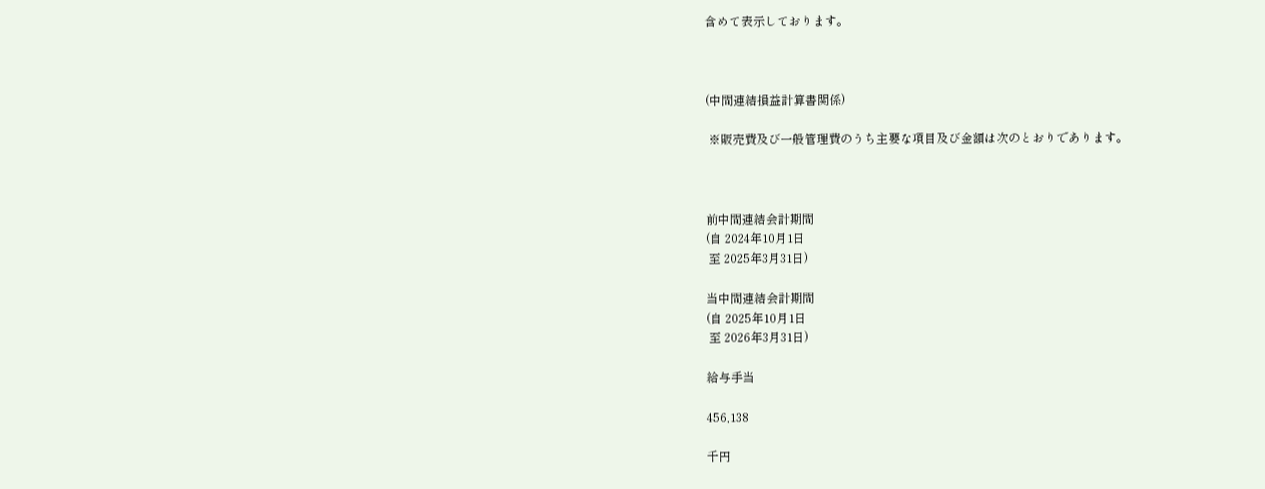含めて表示しております。



(中間連結損益計算書関係)

 ※販売費及び一般管理費のうち主要な項目及び金額は次のとおりであります。



前中間連結会計期間
(自 2024年10月1日
 至 2025年3月31日)

当中間連結会計期間
(自 2025年10月1日
 至 2026年3月31日)

給与手当

456,138

千円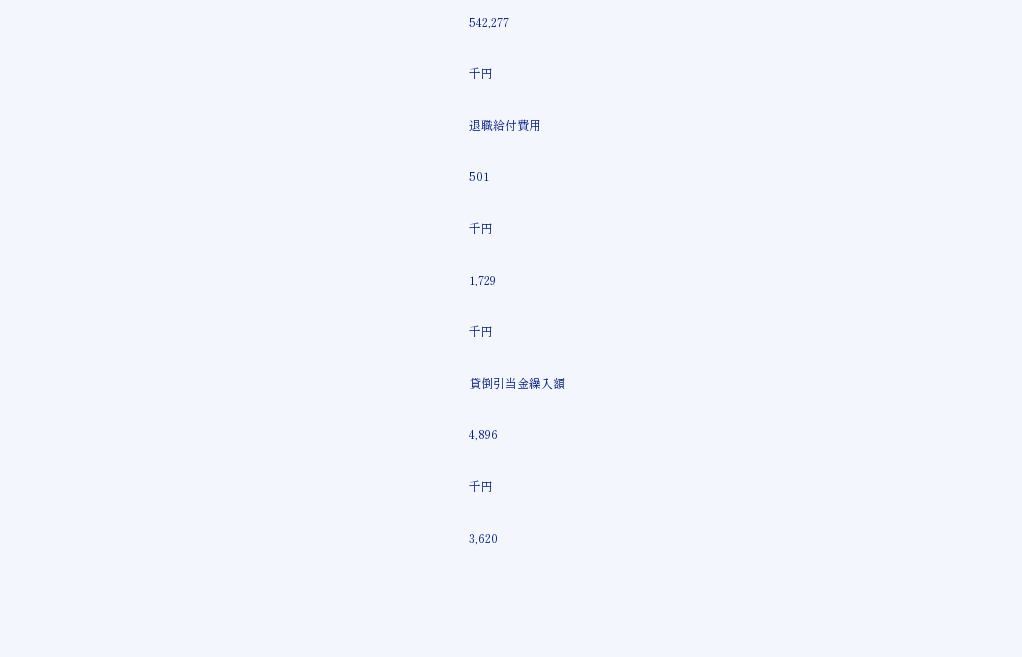542,277

千円

退職給付費用

501

千円

1,729

千円

貸倒引当金繰入額

4,896

千円

3,620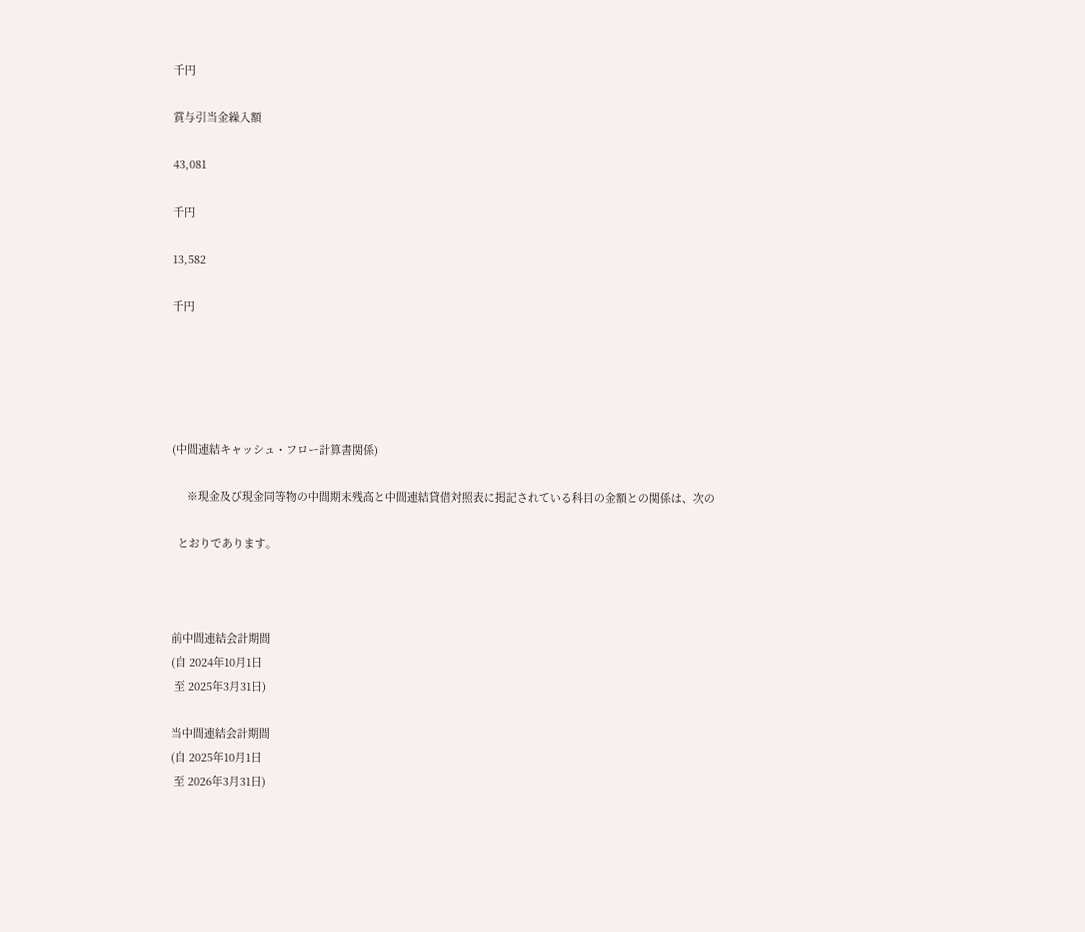千円

賞与引当金繰入額

43,081

千円

13,582

千円





(中間連結キャッシュ・フロー計算書関係)

     ※現金及び現金同等物の中間期末残高と中間連結貸借対照表に掲記されている科目の金額との関係は、次の

  とおりであります。



前中間連結会計期間
(自 2024年10月1日
 至 2025年3月31日)

当中間連結会計期間
(自 2025年10月1日
 至 2026年3月31日)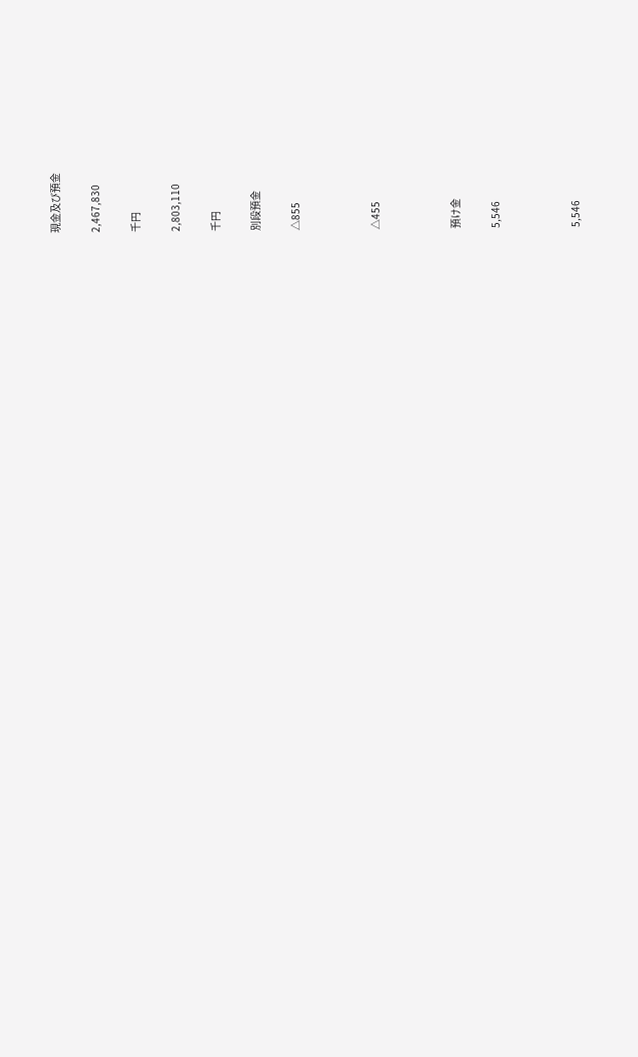現金及び預金

2,467,830

千円

2,803,110

千円

別段預金

△855



△455



預け金

5,546



5,546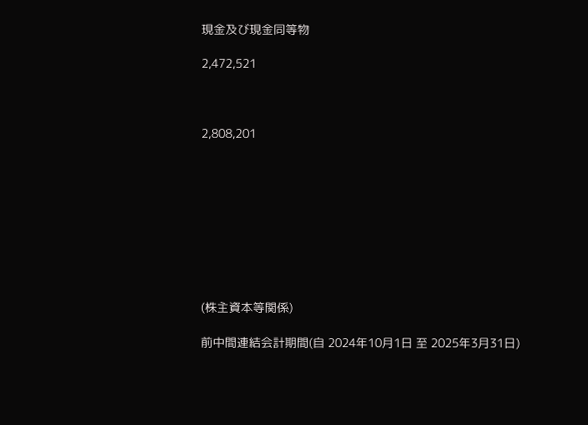現金及び現金同等物

2,472,521



2,808,201









(株主資本等関係)

前中間連結会計期間(自 2024年10月1日 至 2025年3月31日)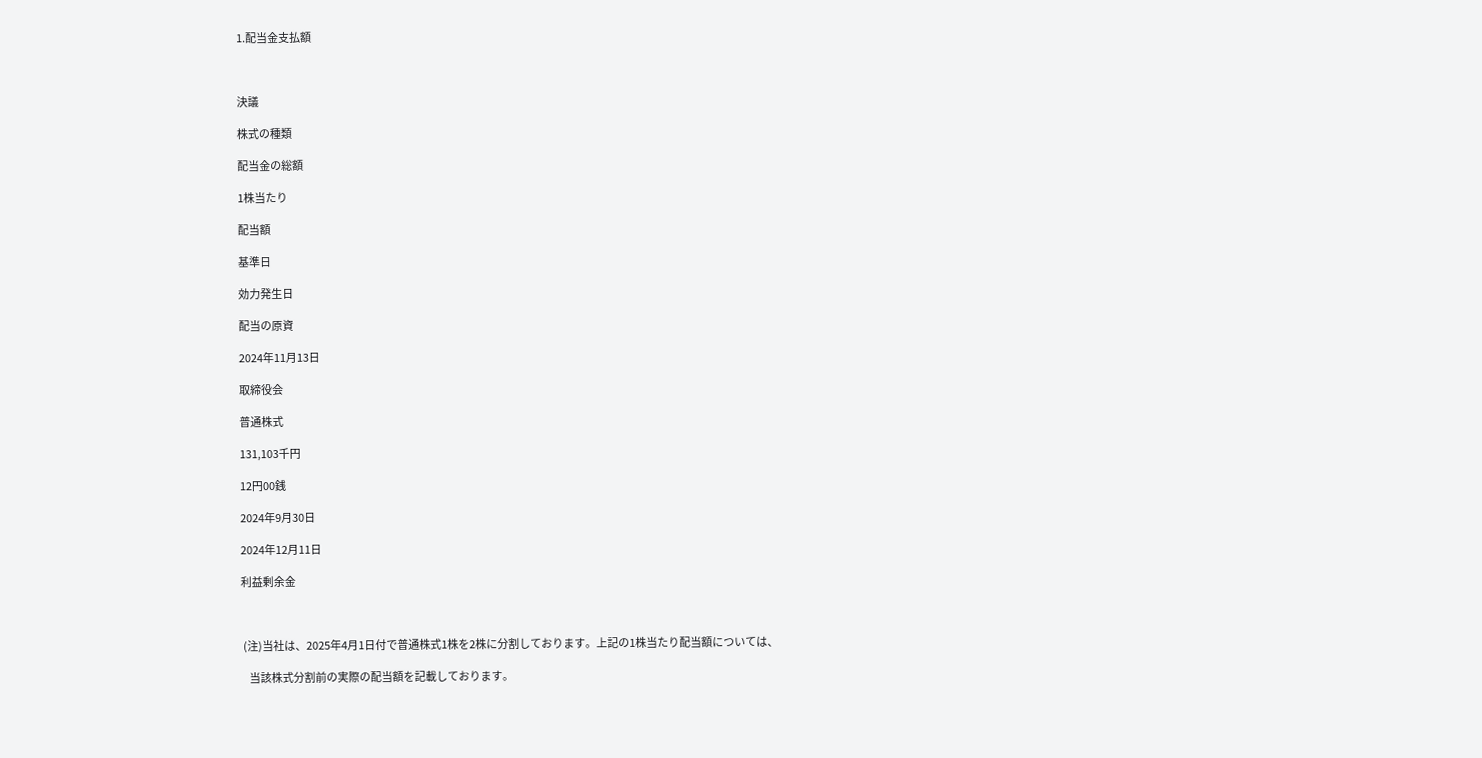1.配当金支払額



決議

株式の種類

配当金の総額

1株当たり

配当額

基準日

効力発生日

配当の原資

2024年11月13日

取締役会

普通株式

131,103千円

12円00銭

2024年9月30日

2024年12月11日

利益剰余金



 (注)当社は、2025年4月1日付で普通株式1株を2株に分割しております。上記の1株当たり配当額については、

    当該株式分割前の実際の配当額を記載しております。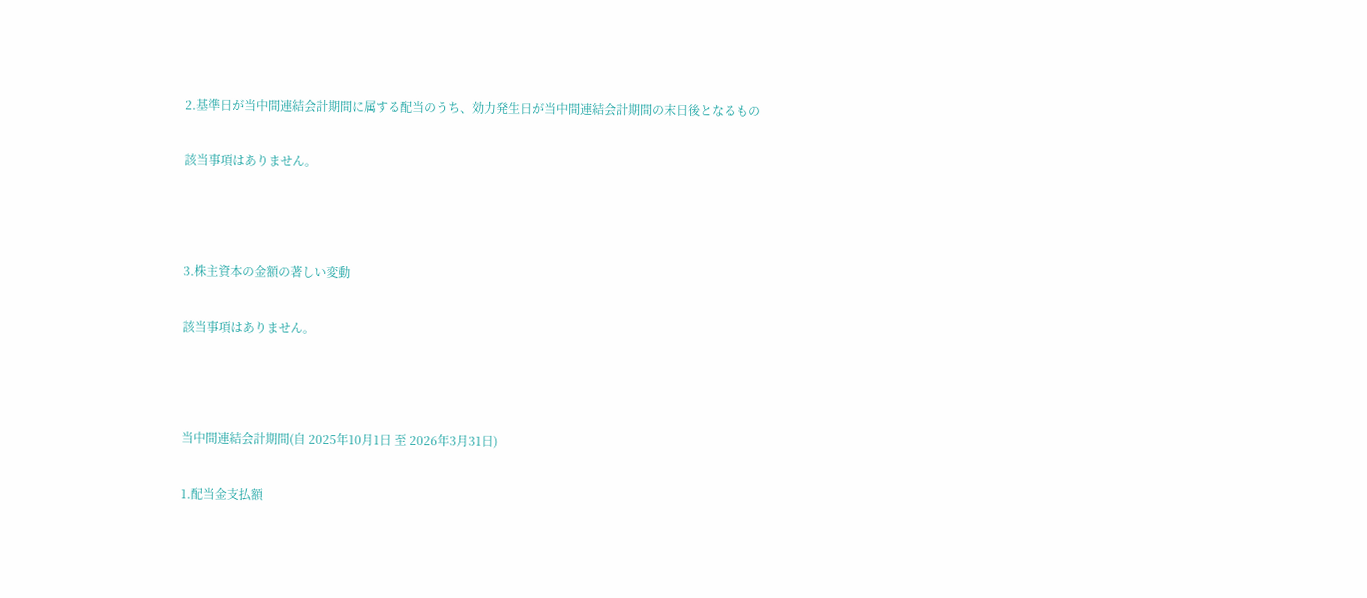2.基準日が当中間連結会計期間に属する配当のうち、効力発生日が当中間連結会計期間の末日後となるもの

該当事項はありません。



3.株主資本の金額の著しい変動

該当事項はありません。



当中間連結会計期間(自 2025年10月1日 至 2026年3月31日)

1.配当金支払額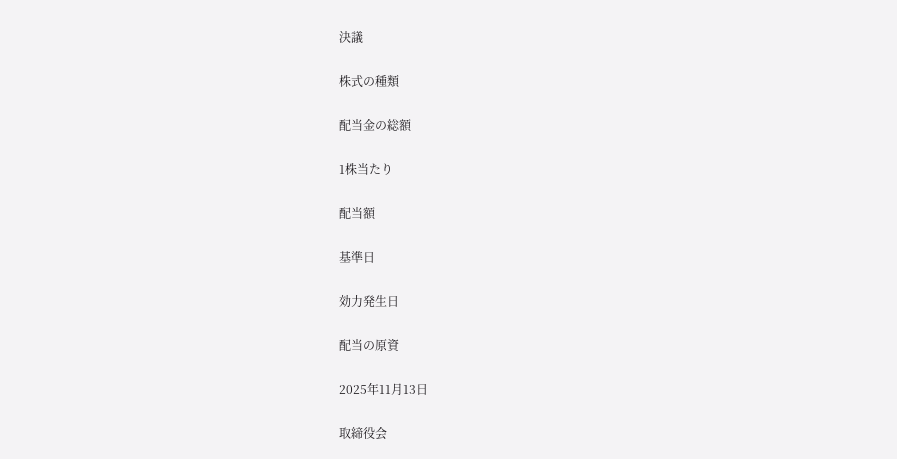決議

株式の種類

配当金の総額

1株当たり

配当額

基準日

効力発生日

配当の原資

2025年11月13日

取締役会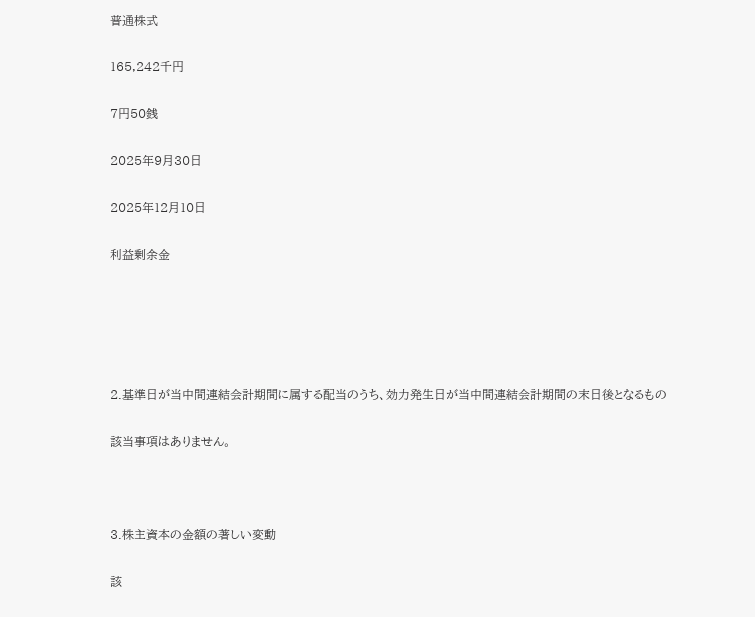普通株式

165,242千円

7円50銭

2025年9月30日

2025年12月10日

利益剰余金





2.基準日が当中間連結会計期間に属する配当のうち、効力発生日が当中間連結会計期間の末日後となるもの

該当事項はありません。



3.株主資本の金額の著しい変動

該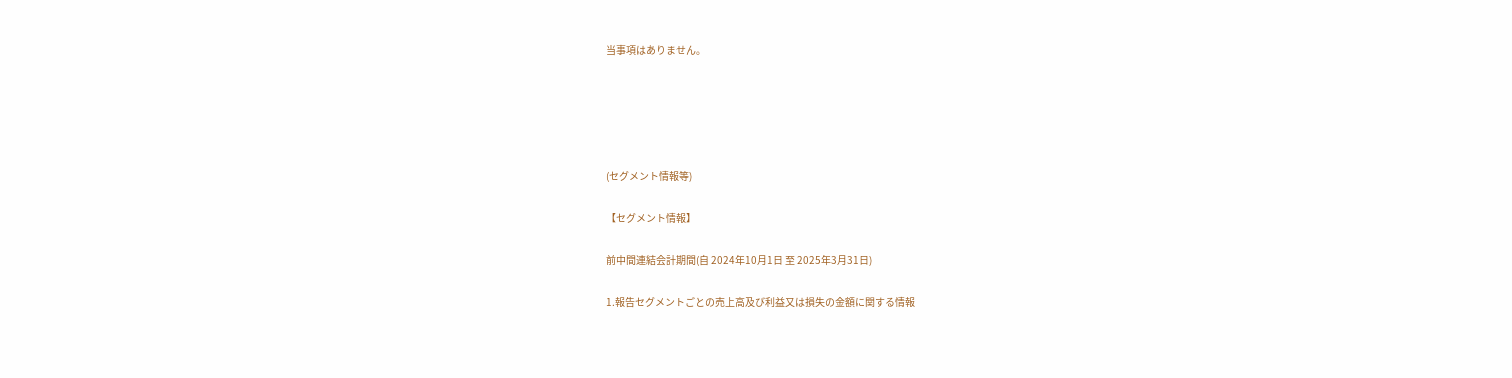当事項はありません。





(セグメント情報等)

【セグメント情報】

前中間連結会計期間(自 2024年10月1日 至 2025年3月31日)

1.報告セグメントごとの売上高及び利益又は損失の金額に関する情報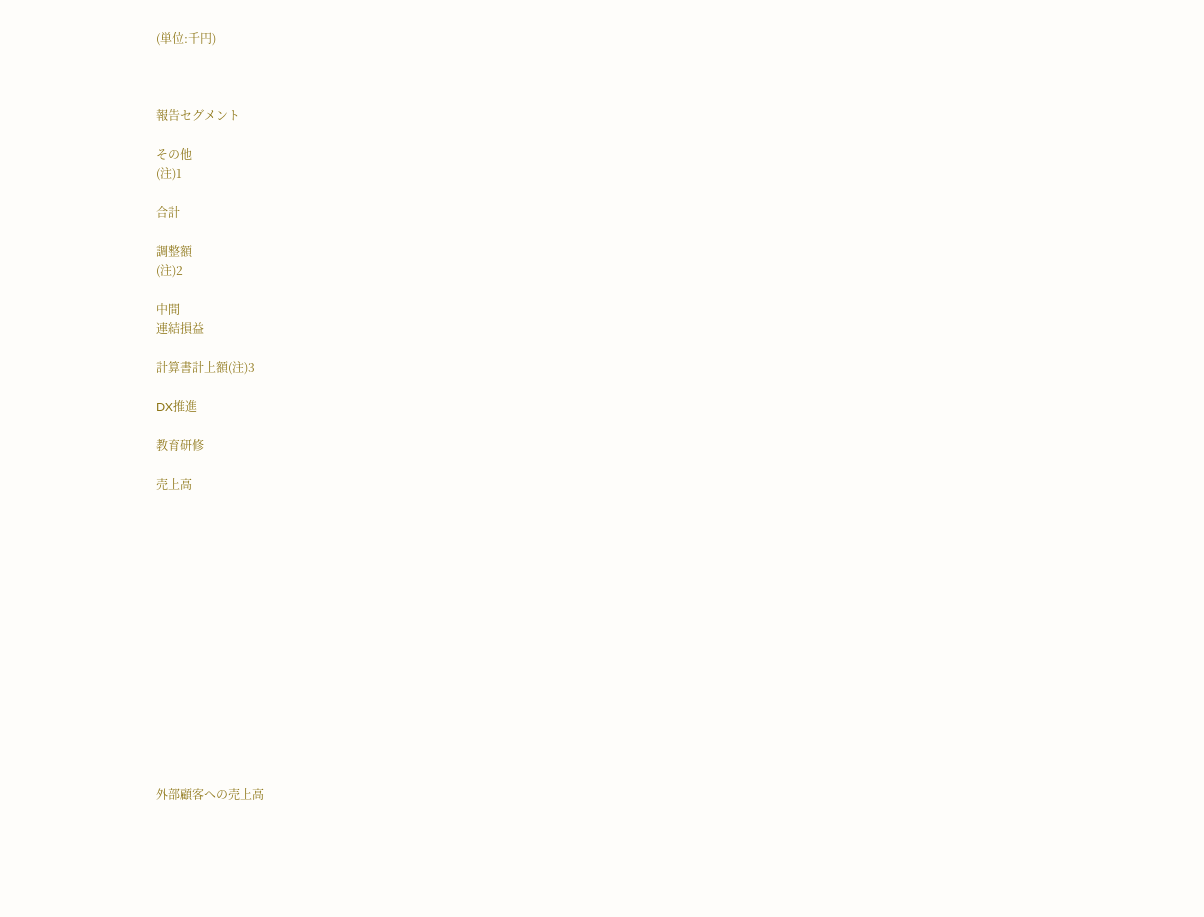(単位:千円)



報告セグメント

その他
(注)1

合計

調整額
(注)2

中間
連結損益

計算書計上額(注)3

DX推進

教育研修

売上高















外部顧客への売上高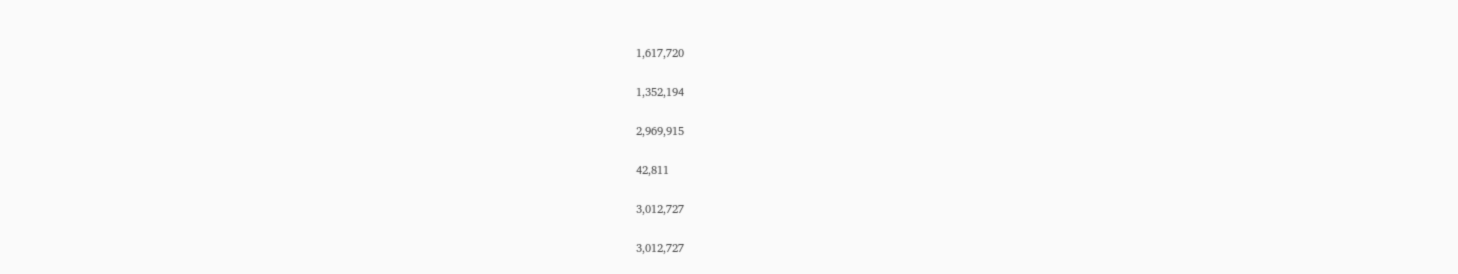1,617,720

1,352,194

2,969,915

42,811

3,012,727

3,012,727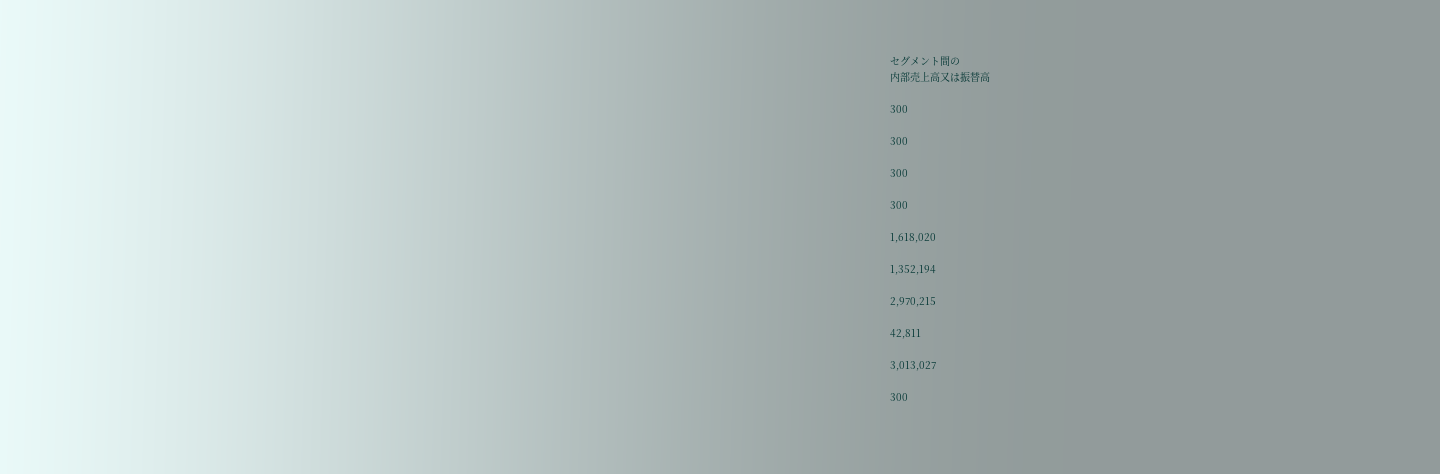セグメント間の
内部売上高又は振替高

300

300

300

300

1,618,020

1,352,194

2,970,215

42,811

3,013,027

300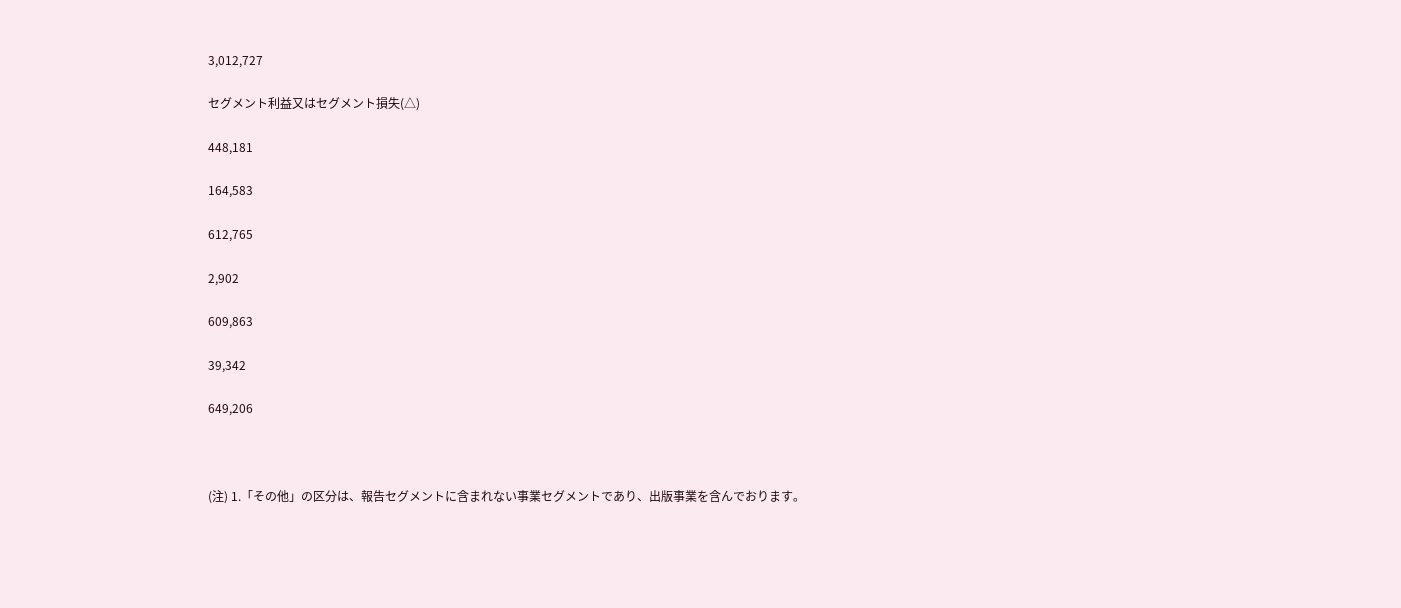3,012,727

セグメント利益又はセグメント損失(△)

448,181

164,583

612,765

2,902

609,863

39,342

649,206



(注) 1.「その他」の区分は、報告セグメントに含まれない事業セグメントであり、出版事業を含んでおります。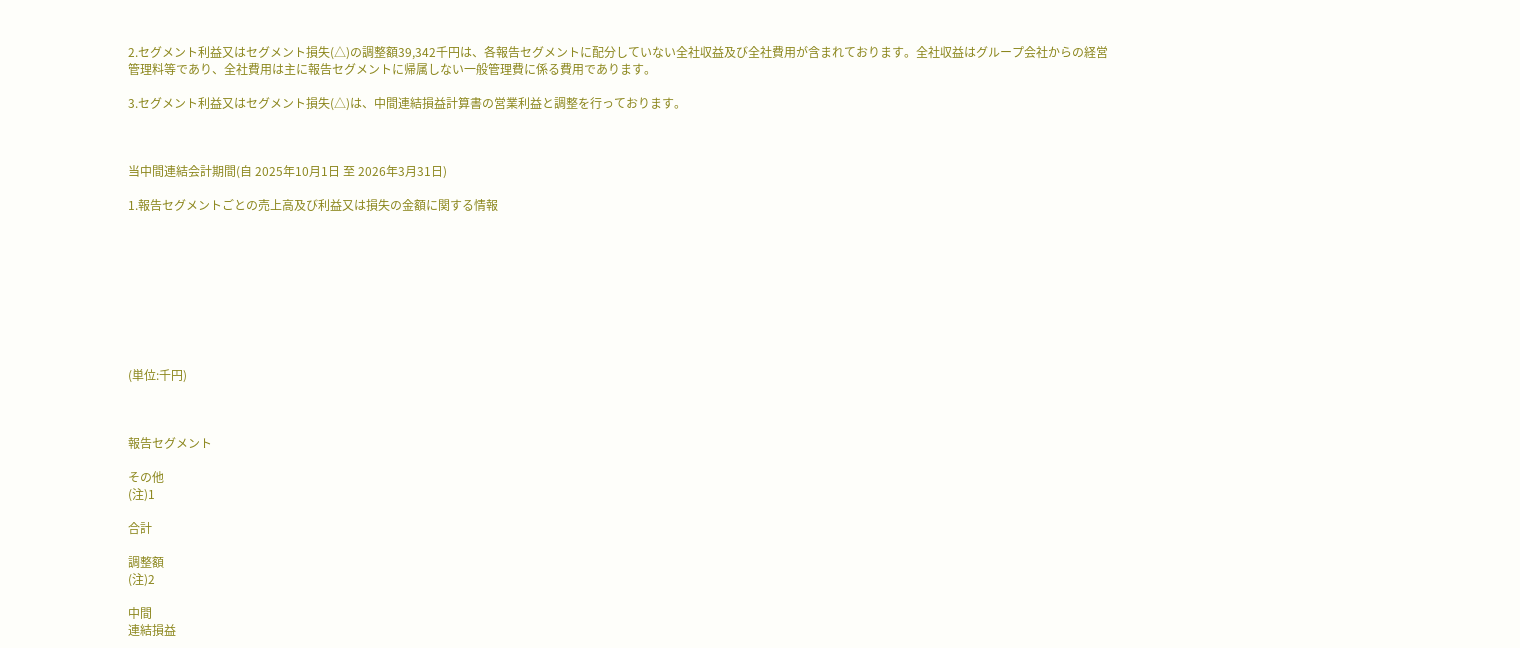2.セグメント利益又はセグメント損失(△)の調整額39,342千円は、各報告セグメントに配分していない全社収益及び全社費用が含まれております。全社収益はグループ会社からの経営管理料等であり、全社費用は主に報告セグメントに帰属しない一般管理費に係る費用であります。

3.セグメント利益又はセグメント損失(△)は、中間連結損益計算書の営業利益と調整を行っております。



当中間連結会計期間(自 2025年10月1日 至 2026年3月31日)

1.報告セグメントごとの売上高及び利益又は損失の金額に関する情報









(単位:千円)



報告セグメント

その他
(注)1

合計

調整額
(注)2

中間
連結損益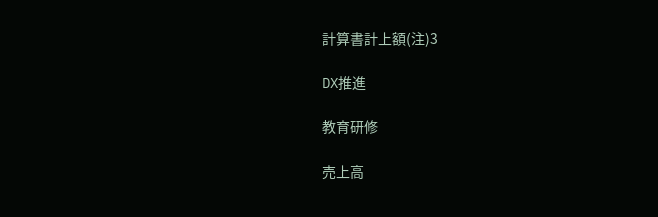計算書計上額(注)3

DX推進

教育研修

売上高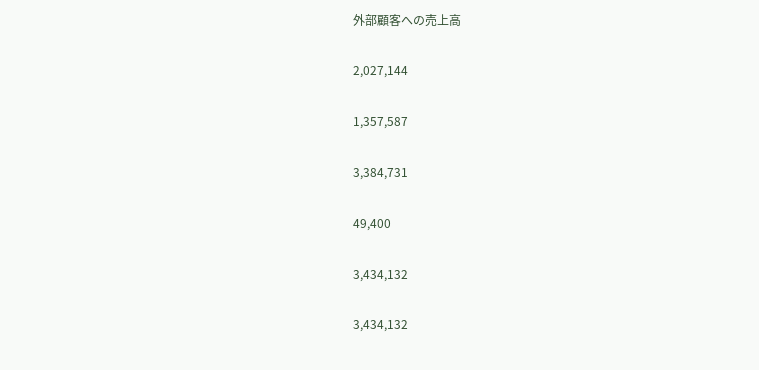外部顧客への売上高

2,027,144

1,357,587

3,384,731

49,400

3,434,132

3,434,132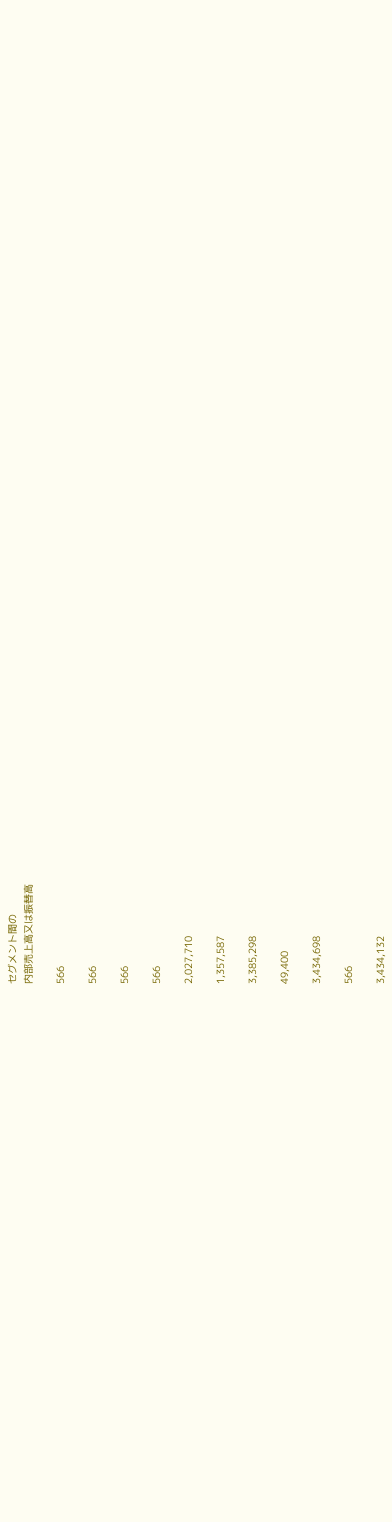セグメント間の
内部売上高又は振替高

566

566

566

566

2,027,710

1,357,587

3,385,298

49,400

3,434,698

566

3,434,132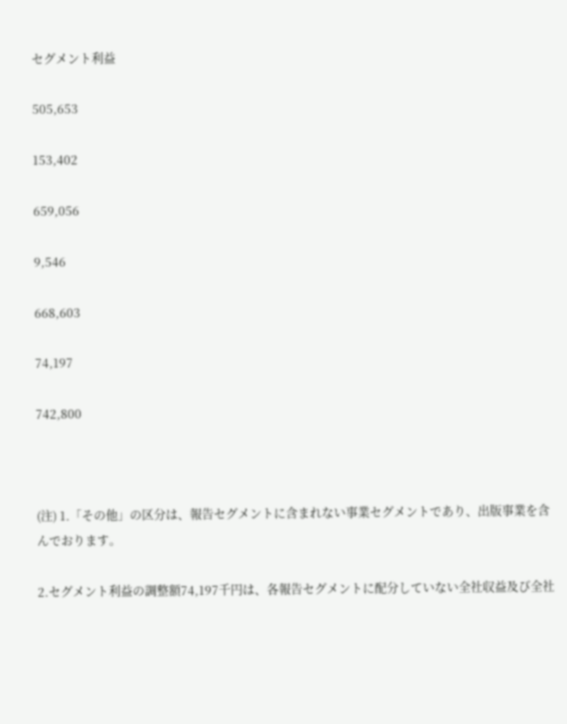セグメント利益

505,653

153,402

659,056

9,546

668,603

74,197

742,800



(注) 1.「その他」の区分は、報告セグメントに含まれない事業セグメントであり、出版事業を含んでおります。

2.セグメント利益の調整額74,197千円は、各報告セグメントに配分していない全社収益及び全社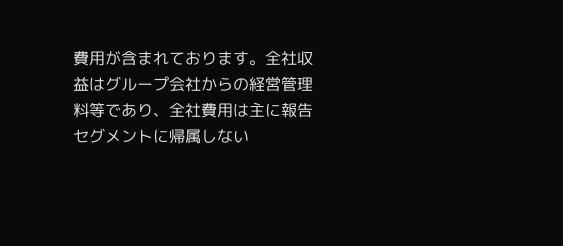費用が含まれております。全社収益はグループ会社からの経営管理料等であり、全社費用は主に報告セグメントに帰属しない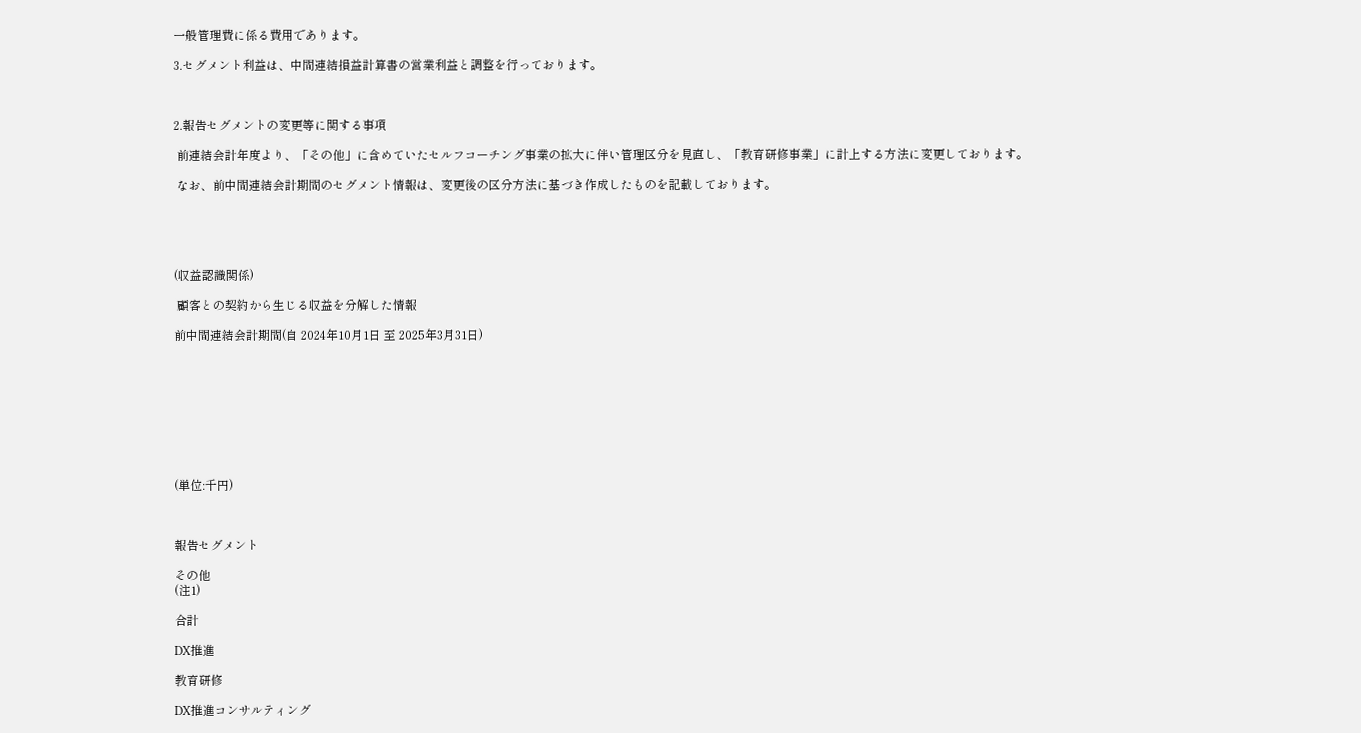一般管理費に係る費用であります。

3.セグメント利益は、中間連結損益計算書の営業利益と調整を行っております。



2.報告セグメントの変更等に関する事項

 前連結会計年度より、「その他」に含めていたセルフコーチング事業の拡大に伴い管理区分を見直し、「教育研修事業」に計上する方法に変更しております。

 なお、前中間連結会計期間のセグメント情報は、変更後の区分方法に基づき作成したものを記載しております。





(収益認識関係)

 顧客との契約から生じる収益を分解した情報

前中間連結会計期間(自 2024年10月1日 至 2025年3月31日)









(単位:千円)



報告セグメント

その他
(注1)

合計

DX推進

教育研修

DX推進コンサルティング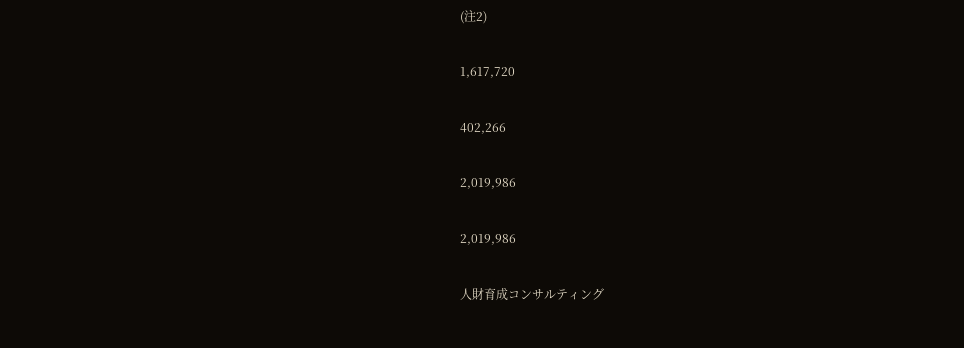(注2)

1,617,720

402,266

2,019,986

2,019,986

人財育成コンサルティング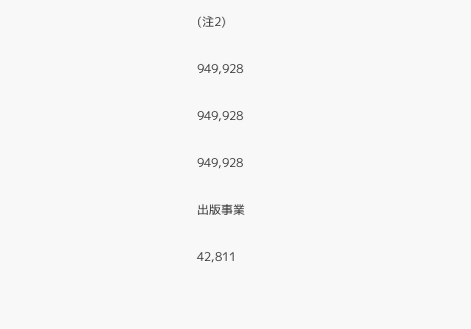(注2)

949,928

949,928

949,928

出版事業

42,811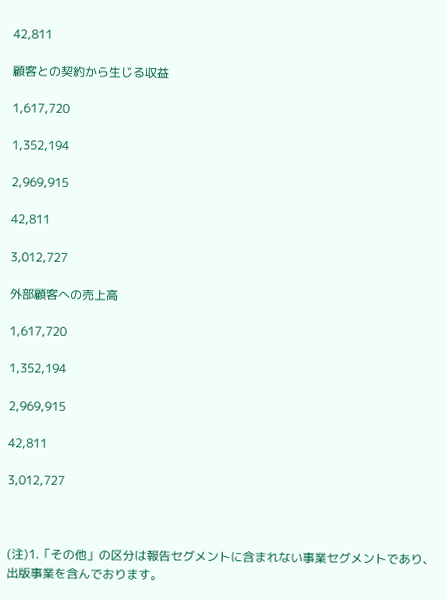42,811

顧客との契約から生じる収益

1,617,720

1,352,194

2,969,915

42,811

3,012,727

外部顧客への売上高

1,617,720

1,352,194

2,969,915

42,811

3,012,727



(注)1.「その他」の区分は報告セグメントに含まれない事業セグメントであり、出版事業を含んでおります。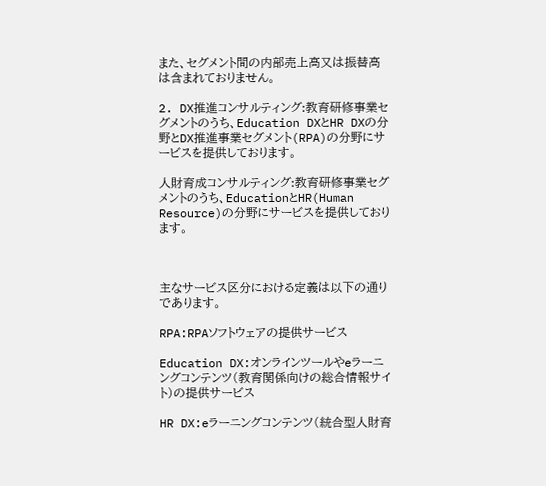また、セグメント間の内部売上高又は振替高は含まれておりません。

2. DX推進コンサルティング:教育研修事業セグメントのうち、Education DXとHR DXの分野とDX推進事業セグメント(RPA)の分野にサービスを提供しております。

人財育成コンサルティング:教育研修事業セグメントのうち、EducationとHR(Human Resource)の分野にサービスを提供しております。



主なサービス区分における定義は以下の通りであります。

RPA:RPAソフトウェアの提供サービス

Education DX:オンラインツールやeラーニングコンテンツ(教育関係向けの総合情報サイト)の提供サービス

HR DX:eラーニングコンテンツ(統合型人財育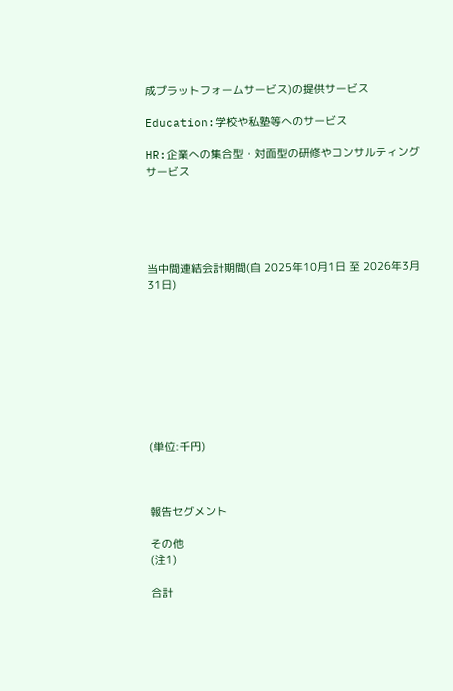成プラットフォームサービス)の提供サービス

Education:学校や私塾等へのサービス

HR:企業への集合型・対面型の研修やコンサルティングサービス





当中間連結会計期間(自 2025年10月1日 至 2026年3月31日)









(単位:千円)



報告セグメント

その他
(注1)

合計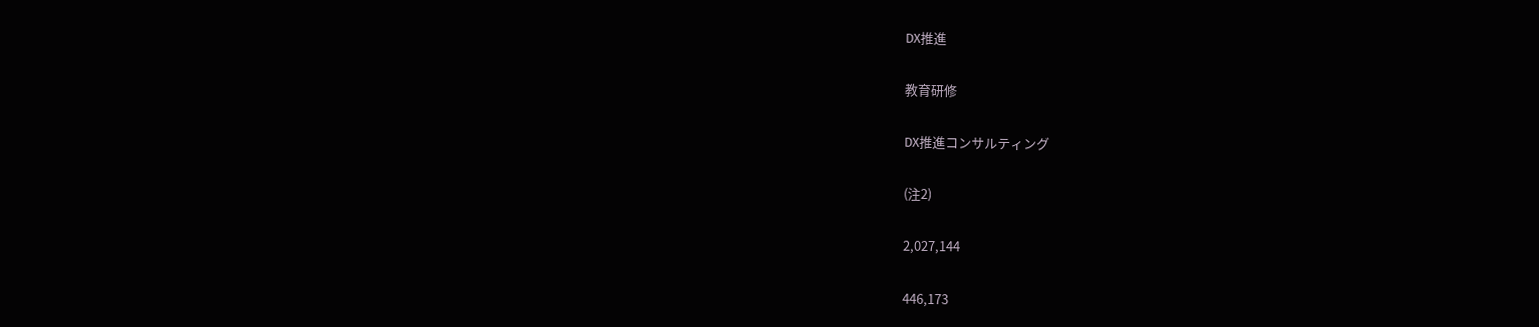DX推進

教育研修

DX推進コンサルティング

(注2)

2,027,144

446,173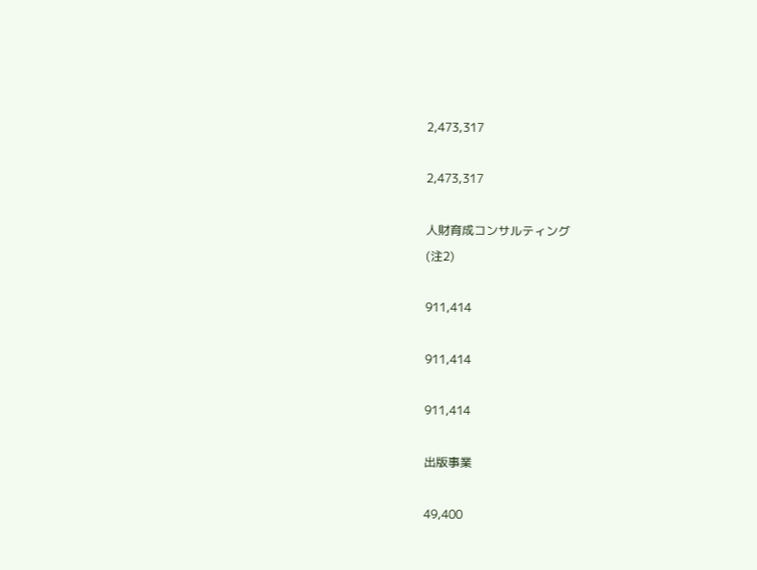2,473,317

2,473,317

人財育成コンサルティング
(注2)

911,414

911,414

911,414

出版事業

49,400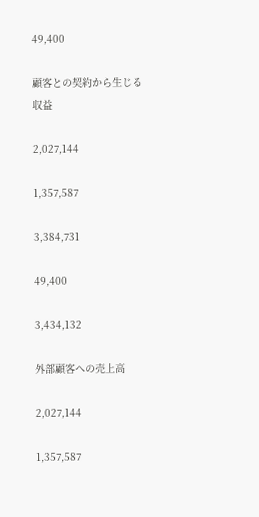49,400

顧客との契約から生じる収益

2,027,144

1,357,587

3,384,731

49,400

3,434,132

外部顧客への売上高

2,027,144

1,357,587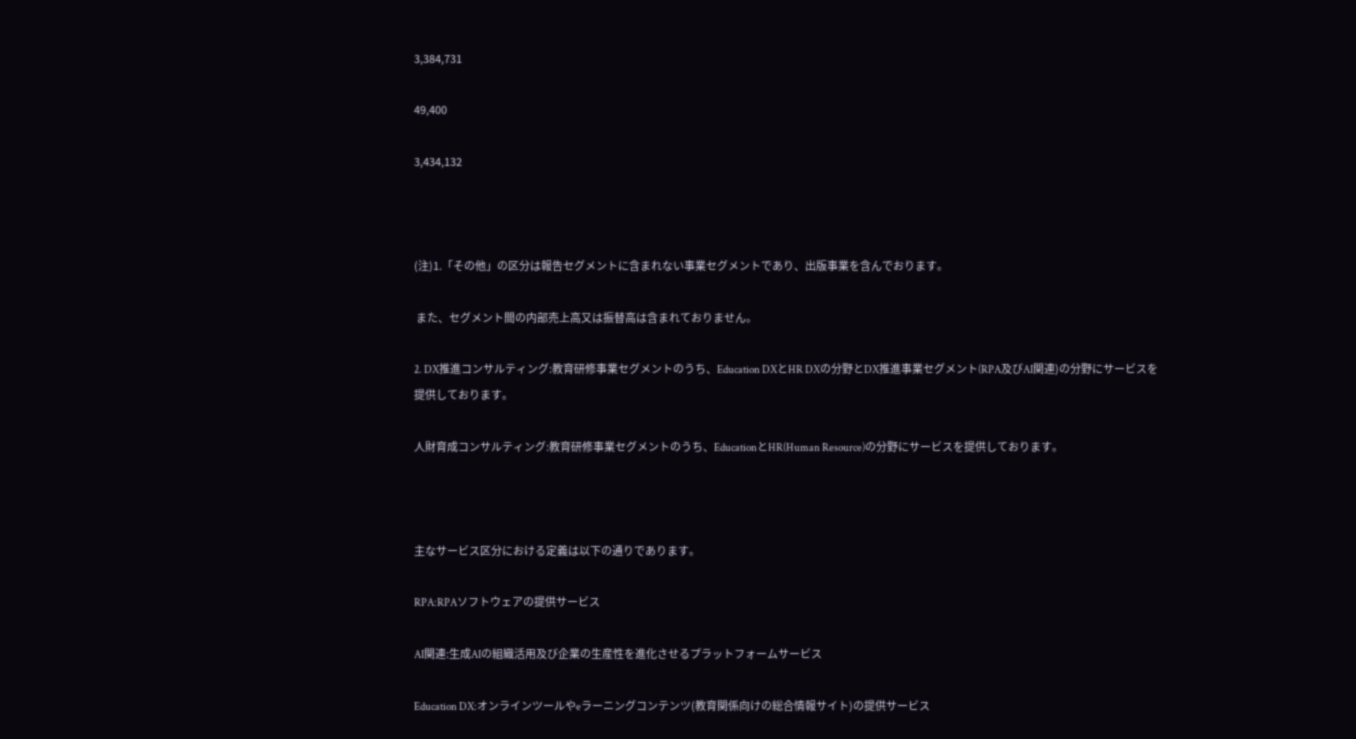3,384,731

49,400

3,434,132



(注)1.「その他」の区分は報告セグメントに含まれない事業セグメントであり、出版事業を含んでおります。

 また、セグメント間の内部売上高又は振替高は含まれておりません。

2. DX推進コンサルティング:教育研修事業セグメントのうち、Education DXとHR DXの分野とDX推進事業セグメント(RPA及びAI関連)の分野にサービスを提供しております。

人財育成コンサルティング:教育研修事業セグメントのうち、EducationとHR(Human Resource)の分野にサービスを提供しております。



主なサービス区分における定義は以下の通りであります。

RPA:RPAソフトウェアの提供サービス

AI関連:生成AIの組織活用及び企業の生産性を進化させるプラットフォームサービス

Education DX:オンラインツールやeラーニングコンテンツ(教育関係向けの総合情報サイト)の提供サービス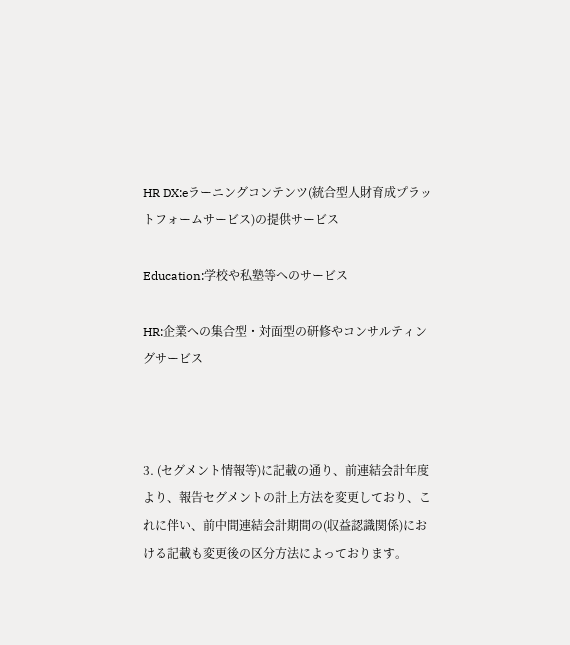HR DX:eラーニングコンテンツ(統合型人財育成プラットフォームサービス)の提供サービス

Education:学校や私塾等へのサービス

HR:企業への集合型・対面型の研修やコンサルティングサービス



3. (セグメント情報等)に記載の通り、前連結会計年度より、報告セグメントの計上方法を変更しており、これに伴い、前中間連結会計期間の(収益認識関係)における記載も変更後の区分方法によっております。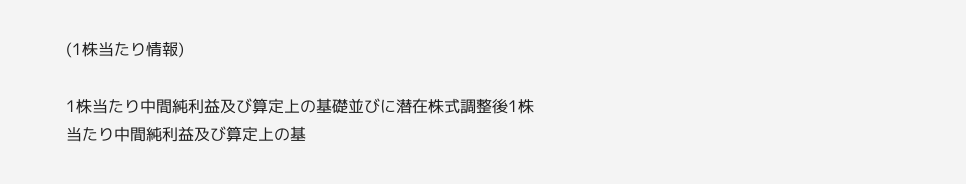(1株当たり情報)

1株当たり中間純利益及び算定上の基礎並びに潜在株式調整後1株当たり中間純利益及び算定上の基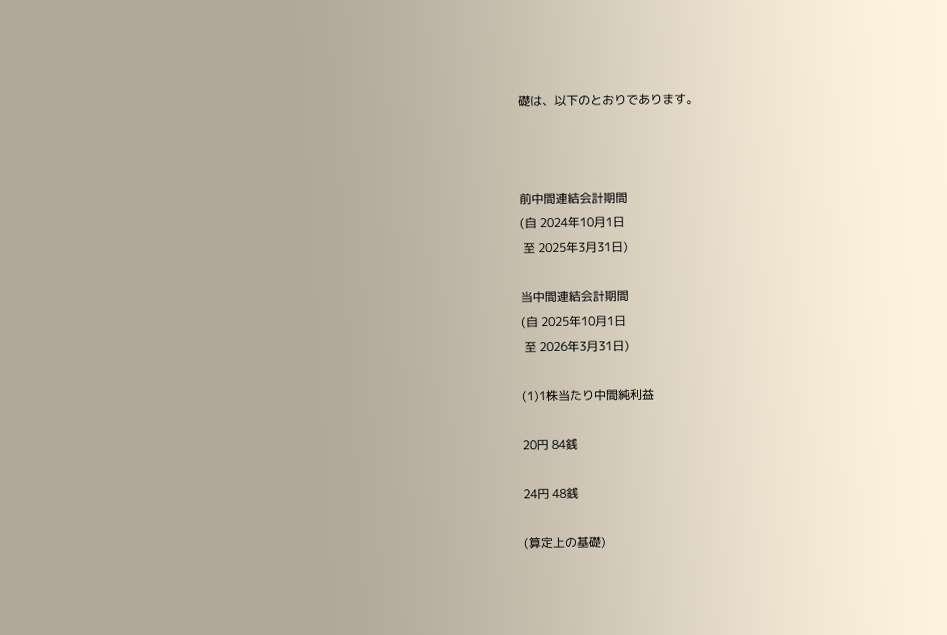礎は、以下のとおりであります。



前中間連結会計期間
(自 2024年10月1日
 至 2025年3月31日)

当中間連結会計期間
(自 2025年10月1日
 至 2026年3月31日)

(1)1株当たり中間純利益

20円 84銭

24円 48銭

(算定上の基礎)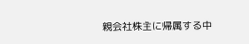親会社株主に帰属する中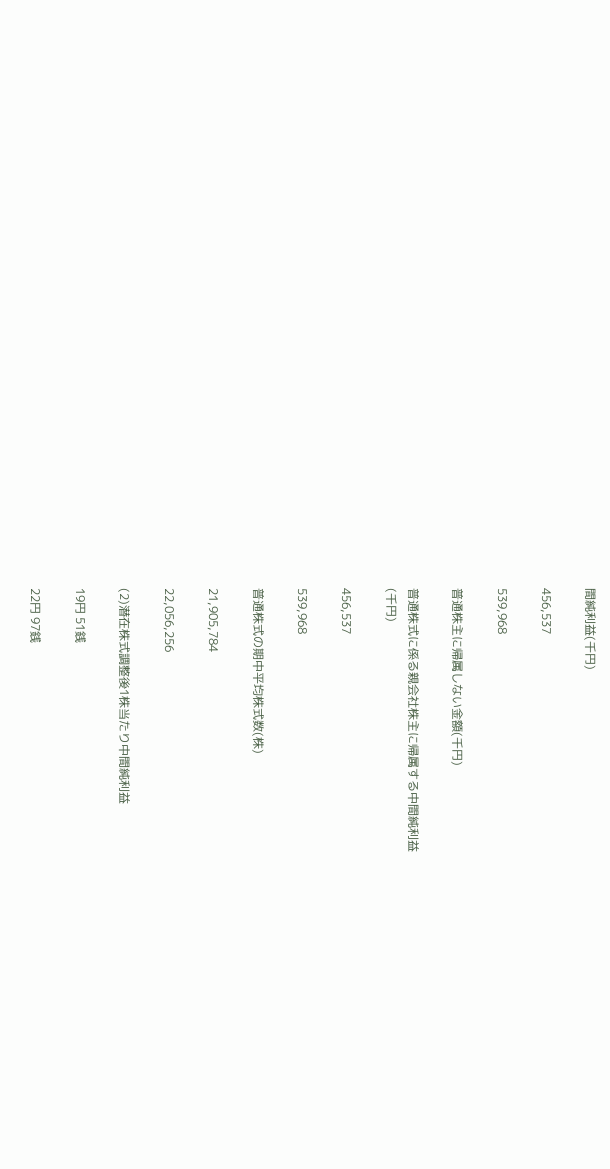間純利益(千円)

456,537

539,968

普通株主に帰属しない金額(千円)

普通株式に係る親会社株主に帰属する中間純利益
(千円)

456,537

539,968

普通株式の期中平均株式数(株)

21,905,784

22,056,256

(2)潜在株式調整後1株当たり中間純利益

19円 51銭

22円 97銭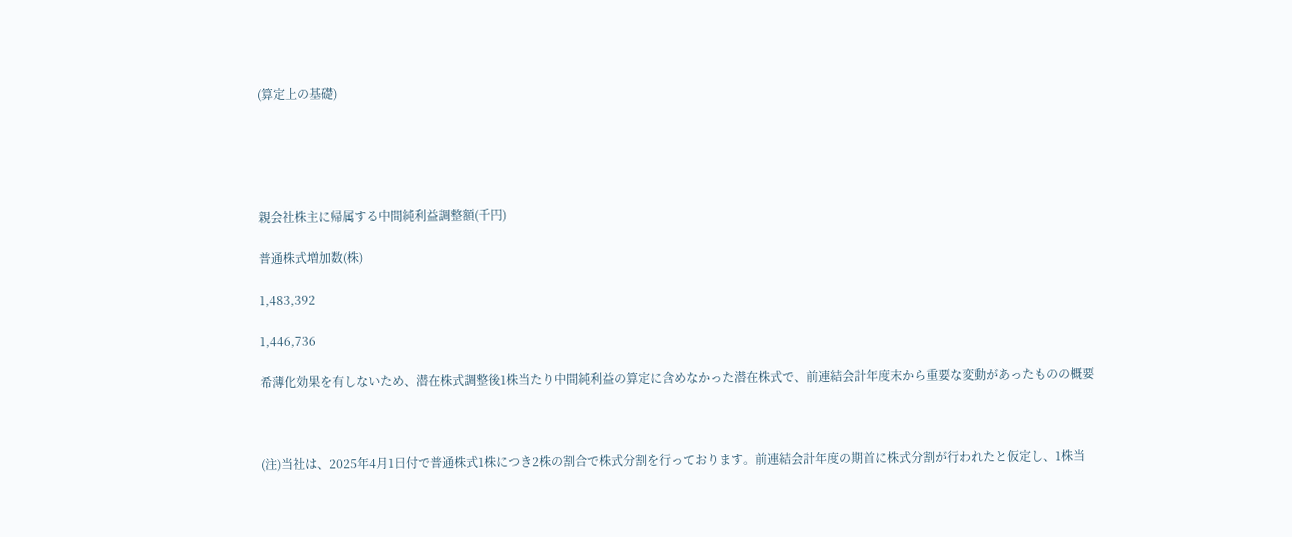(算定上の基礎)





親会社株主に帰属する中間純利益調整額(千円)

普通株式増加数(株)

1,483,392

1,446,736

希薄化効果を有しないため、潜在株式調整後1株当たり中間純利益の算定に含めなかった潜在株式で、前連結会計年度末から重要な変動があったものの概要



(注)当社は、2025年4月1日付で普通株式1株につき2株の割合で株式分割を行っております。前連結会計年度の期首に株式分割が行われたと仮定し、1株当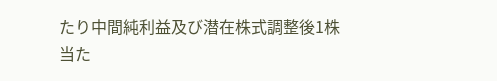たり中間純利益及び潜在株式調整後1株当た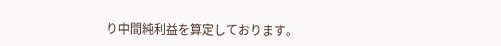り中間純利益を算定しております。